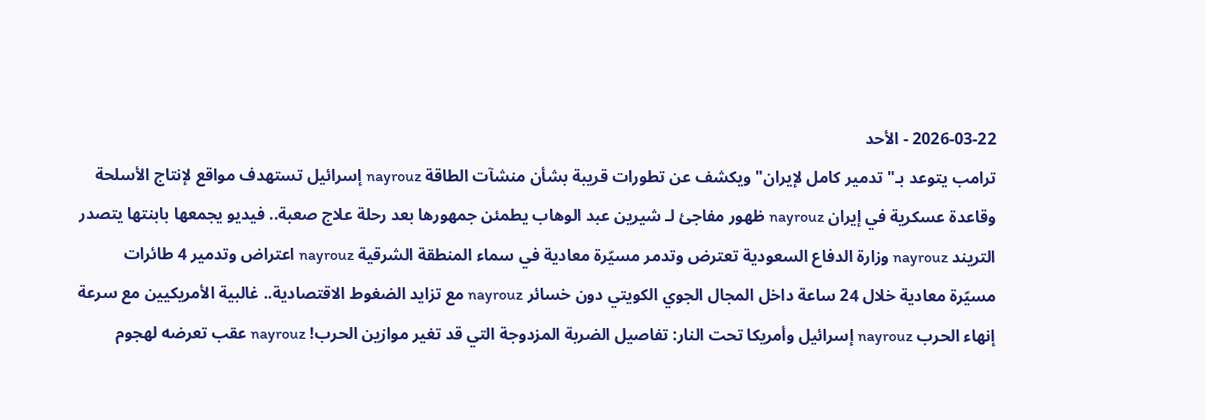2026-03-22 - الأحد
ترامب يتوعد بـ"تدمير كامل لإيران" ويكشف عن تطورات قريبة بشأن منشآت الطاقة nayrouz إسرائيل تستهدف مواقع لإنتاج الأسلحة وقاعدة عسكرية في إيران nayrouz ظهور مفاجئ لـ شيرين عبد الوهاب يطمئن جمهورها بعد رحلة علاج صعبة.. فيديو يجمعها بابنتها يتصدر التريند nayrouz وزارة الدفاع السعودية تعترض وتدمر مسيّرة معادية في سماء المنطقة الشرقية nayrouz اعتراض وتدمير 4 طائرات مسيّرة معادية خلال 24 ساعة داخل المجال الجوي الكويتي دون خسائر nayrouz مع تزايد الضغوط الاقتصادية.. غالبية الأمريكيين مع سرعة إنهاء الحرب nayrouz إسرائيل وأمريكا تحت النار: تفاصيل الضربة المزدوجة التي قد تغير موازين الحرب! nayrouz عقب تعرضه لهجوم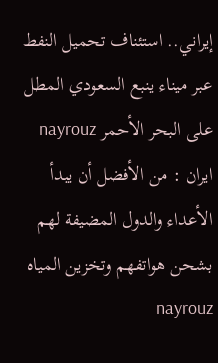إيراني.. استئناف تحميل النفط عبر ميناء ينبع السعودي المطل على البحر الأحمر nayrouz ايران : من الأفضل أن يبدأ الأعداء والدول المضيفة لهم بشحن هواتفهم وتخزين المياه nayrouz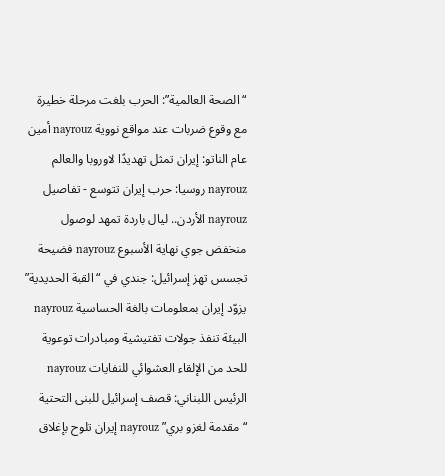“الصحة العالمية”: الحرب بلغت مرحلة خطيرة مع وقوع ضربات عند مواقع نووية nayrouz أمين عام الناتو: إيران تمثل تهديدًا لاوروبا والعالم nayrouz روسيا: حرب إيران تتوسع - تفاصيل nayrouz الأردن.. ليال باردة تمهد لوصول منخفض جوي نهاية الأسبوع nayrouz فضيحة تجسس تهز إسرائيل: جندي في “القبة الحديدية” يزوّد إيران بمعلومات بالغة الحساسية nayrouz البيئة تنفذ جولات تفتيشية ومبادرات توعوية للحد من الإلقاء العشوائي للنفايات nayrouz الرئيس اللبناني: قصف إسرائيل للبنى التحتية “مقدمة لغزو بري” nayrouz إيران تلوح بإغلاق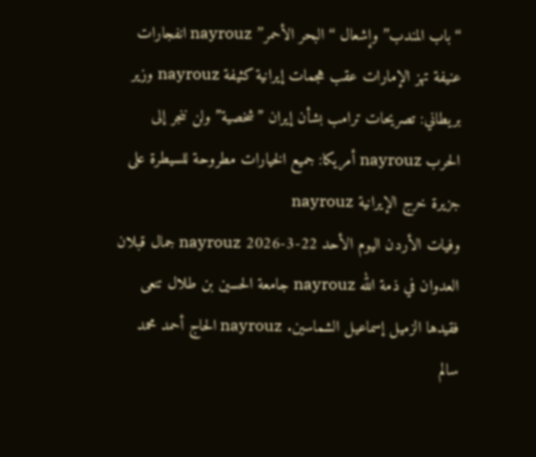‘‘باب المندب’’ وإشعال ‘‘البحر الأحمر’’ nayrouz انفجارات عنيفة تهز الإمارات عقب هجمات إيرانية كثيفة nayrouz وزير بريطاني: تصريحات ترامب بشأن إيران ”شخصية” ولن ننجر إلى الحرب nayrouz أمريكا: جميع الخيارات مطروحة للسيطرة على جزيرة خرج الإيرانية nayrouz
وفيات الأردن اليوم الأحد 22-3-2026 nayrouz جمال قبلان العدوان في ذمة الله nayrouz جامعة الحسين بن طلال تنعى فقيدها الزميل إسماعيل الشماسين. nayrouz الحاج أحمد محمد سالم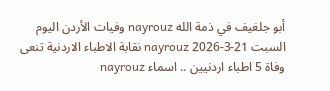أبو جلغيف في ذمة الله nayrouz وفيات الأردن اليوم السبت 21-3-2026 nayrouz نقابة الاطباء الاردنية تنعى وفاة 5 اطباء اردنيين .. اسماء nayrouz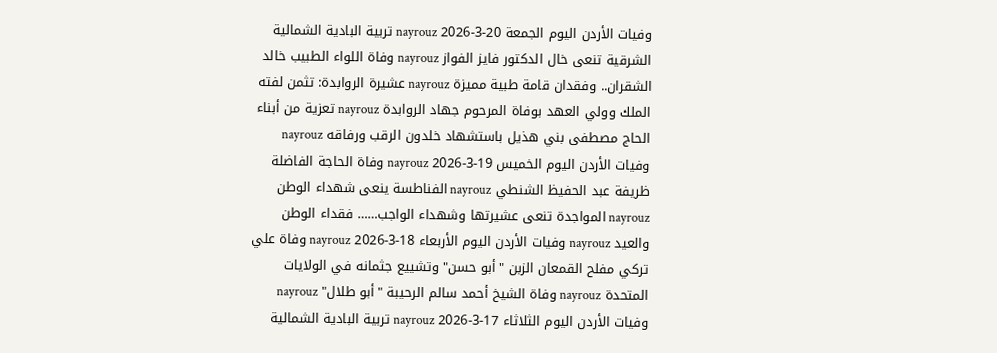وفيات الأردن اليوم الجمعة 20-3-2026 nayrouz تربية البادية الشمالية الشرقية تنعى خال الدكتور فايز الفواز nayrouz وفاة اللواء الطبيب خالد الشقران.. وفقدان قامة طبية مميزة nayrouz عشيرة الروابدة: تثمن لفته الملك وولي العهد بوفاة المرحوم جهاد الروابدة nayrouz تعزية من أبناء الحاج مصطفى بني هذيل باستشهاد خلدون الرقب ورفاقه nayrouz وفيات الأردن اليوم الخميس 19-3-2026 nayrouz وفاة الحاجة الفاضلة ظريفة عبد الحفيظ الشنطي nayrouz الفناطسة ينعى شهداء الوطن nayrouz المواجدة تنعى عشيرتها وشهداء الواجب…… فقداء الوطن والعيد nayrouz وفيات الأردن اليوم الأربعاء 18-3-2026 nayrouz وفاة علي تركي مفلح القمعان الزبن "أبو حسن" وتشييع جثمانه في الولايات المتحدة nayrouz وفاة الشيخ أحمد سالم الرحيبة "أبو طلال" nayrouz وفيات الأردن اليوم الثلاثاء 17-3-2026 nayrouz تربية البادية الشمالية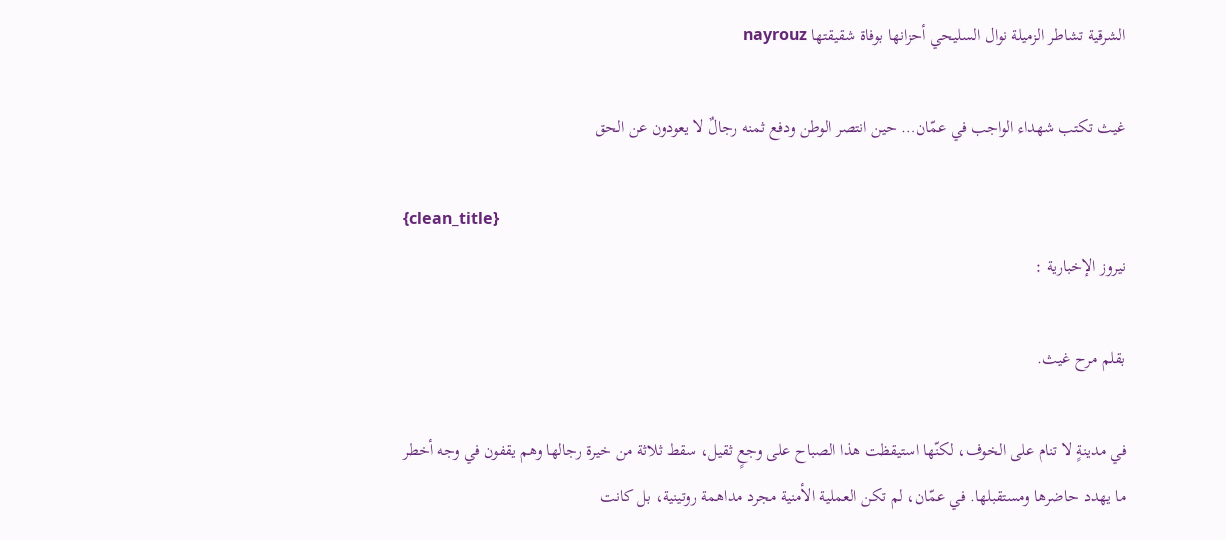الشرقية تشاطر الزميلة نوال السليحي أحزانها بوفاة شقيقتها nayrouz

غيث تكتب شهداء الواجب في عمّان… حين انتصر الوطن ودفع ثمنه رجالٌ لا يعودون عن الحق

{clean_title}
نيروز الإخبارية :

بقلم مرح غيث.

في مدينةٍ لا تنام على الخوف، لكنّها استيقظت هذا الصباح على وجعٍ ثقيل، سقط ثلاثة من خيرة رجالها وهم يقفون في وجه أخطر ما يهدد حاضرها ومستقبلها. في عمّان، لم تكن العملية الأمنية مجرد مداهمة روتينية، بل كانت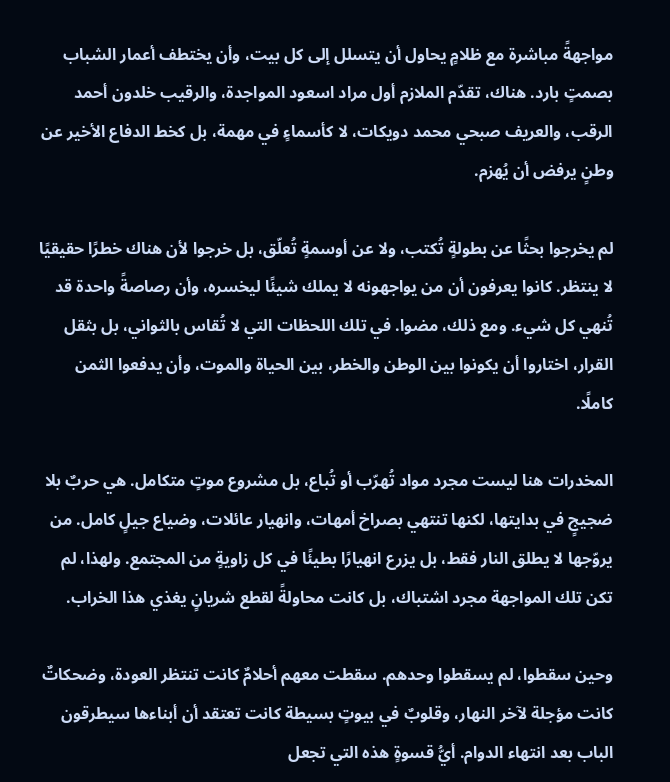مواجهةً مباشرة مع ظلامٍ يحاول أن يتسلل إلى كل بيت، وأن يختطف أعمار الشباب بصمتٍ بارد. هناك، تقدّم الملازم أول مراد اسعود المواجدة، والرقيب خلدون أحمد الرقب، والعريف صبحي محمد دويكات، لا كأسماءٍ في مهمة، بل كخط الدفاع الأخير عن وطنٍ يرفض أن يُهزم.

لم يخرجوا بحثًا عن بطولةٍ تُكتب، ولا عن أوسمةٍ تُعلّق، بل خرجوا لأن هناك خطرًا حقيقيًا لا ينتظر. كانوا يعرفون أن من يواجهونه لا يملك شيئًا ليخسره، وأن رصاصةً واحدة قد تُنهي كل شيء. ومع ذلك، مضوا. في تلك اللحظات التي لا تُقاس بالثواني، بل بثقل القرار، اختاروا أن يكونوا بين الوطن والخطر، بين الحياة والموت، وأن يدفعوا الثمن كاملًا.

المخدرات هنا ليست مجرد مواد تُهرّب أو تُباع، بل مشروع موتٍ متكامل. هي حربٌ بلا ضجيجٍ في بدايتها، لكنها تنتهي بصراخ أمهات، وانهيار عائلات، وضياع جيلٍ كامل. من يروّجها لا يطلق النار فقط، بل يزرع انهيارًا بطيئًا في كل زاويةٍ من المجتمع. ولهذا، لم تكن تلك المواجهة مجرد اشتباك، بل كانت محاولةً لقطع شريانٍ يغذي هذا الخراب.

وحين سقطوا، لم يسقطوا وحدهم. سقطت معهم أحلامٌ كانت تنتظر العودة، وضحكاتٌ كانت مؤجلة لآخر النهار، وقلوبٌ في بيوتٍ بسيطة كانت تعتقد أن أبناءها سيطرقون الباب بعد انتهاء الدوام. أيُّ قسوةٍ هذه التي تجعل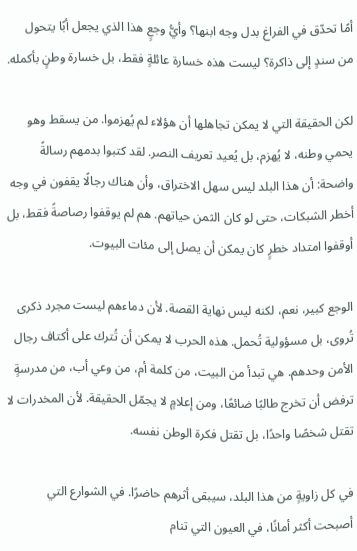أمًا تحدّق في الفراغ بدل وجه ابنها؟ وأيُّ وجعٍ هذا الذي يجعل أبًا يتحول من سندٍ إلى ذاكرة؟ ليست هذه خسارة عائلةٍ فقط، بل خسارة وطنٍ بأكمله.

لكن الحقيقة التي لا يمكن تجاهلها أن هؤلاء لم يُهزموا. من يسقط وهو يحمي وطنه، لا يُهزم، بل يُعيد تعريف النصر. لقد كتبوا بدمهم رسالةً واضحة: أن هذا البلد ليس سهل الاختراق، وأن هناك رجالًا يقفون في وجه أخطر الشبكات، حتى لو كان الثمن حياتهم. هم لم يوقفوا رصاصةً فقط، بل أوقفوا امتداد خطرٍ كان يمكن أن يصل إلى مئات البيوت.

الوجع كبير، نعم، لكنه ليس نهاية القصة. لأن دماءهم ليست مجرد ذكرى تُروى، بل مسؤولية تُحمل. هذه الحرب لا يمكن أن تُترك على أكتاف رجال الأمن وحدهم. هي تبدأ من البيت، من كلمة أم، من وعي أب، من مدرسةٍ ترفض أن تخرج طالبًا ضائعًا، ومن إعلامٍ لا يجمّل الحقيقة. لأن المخدرات لا تقتل شخصًا واحدًا، بل تقتل فكرة الوطن نفسه.

في كل زاويةٍ من هذا البلد، سيبقى أثرهم حاضرًا. في الشوارع التي أصبحت أكثر أمانًا، في العيون التي تنام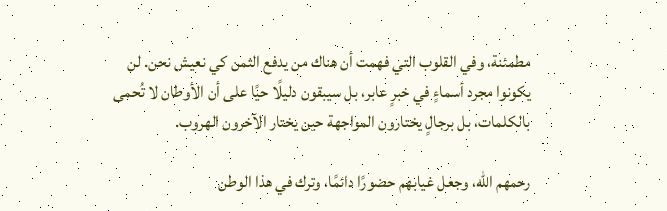مطمئنة، وفي القلوب التي فهمت أن هناك من يدفع الثمن كي نعيش نحن. لن يكونوا مجرد أسماءٍ في خبرٍ عابر، بل سيبقون دليلًا حيًا على أن الأوطان لا تُحمى بالكلمات، بل برجالٍ يختارون المواجهة حين يختار الآخرون الهروب.

رحمهم الله، وجعل غيابهم حضورًا دائمًا، وترك في هذا الوطن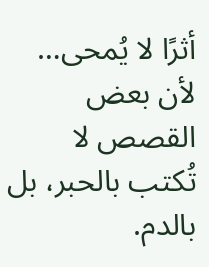أثرًا لا يُمحى… لأن بعض القصص لا تُكتب بالحبر، بل بالدم.